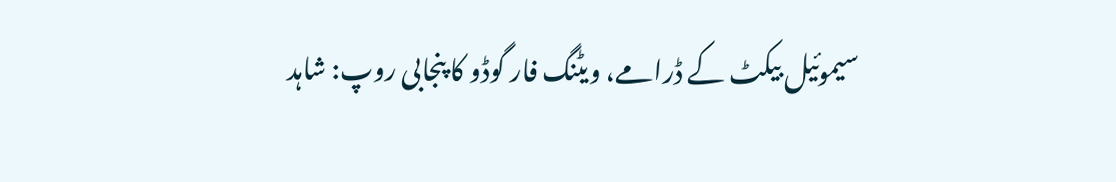سیموئیل بیکٹ کے ڈرامے، ویٹنگ فار گوڈو کا پنجابی روپ: شاہد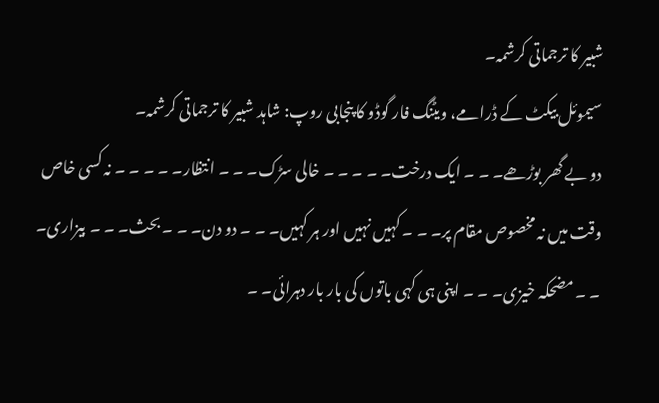شبیر کا ترجماتی کرشمہ۔
سیموئل بیکٹ کے ڈرامے، ویٹنگ فار گوڈو کا پنجابی روپ: شاہد شبیر کا ترجماتی کرشمہ۔
دو بے گھر بوڑھے۔ ۔ ۔ ایک درخت۔ ۔ ۔ ۔ ۔ خالی سڑک۔ ۔ ۔ انتظار۔ ۔ ۔ ۔ ۔ نہ کسی خاص وقت میں نہ مخصوص مقام پر۔ ۔ ۔ کہیں نہیں اور ہر کہیں۔ ۔ ۔ دو دن۔ ۔ ۔ بحث۔ ۔ ۔ بیزاری۔ ۔ ۔ مضحکہ خیزی۔ ۔ ۔ اپنی ہی کہی باتوں کی بار بار دہرائی۔ ۔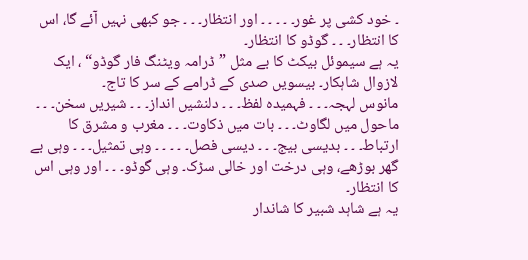۔ خود کشی پر غور۔ ۔ ۔ ۔ ۔ اور انتظار۔ ۔ ۔ جو کبھی نہیں آئے گا، اس کا انتظار۔ ۔ ۔ گوڈو کا انتظار۔
یہ ہے سیموئل بیکٹ کا بے مثل ”ڈرامہ ویٹنگ فار گوڈو“ ، ایک لازوال شاہکار۔ بیسویں صدی کے ڈرامے کے سر کا تاج۔
مانوس لہجہ۔ ۔ ۔ فہمیدہ لفظ۔ ۔ ۔ دلنشیں انداز۔ ۔ ۔ شیریں سخن۔ ۔ ۔ ماحول میں لگاوٹ۔ ۔ ۔ بات میں ذکاوت۔ ۔ ۔ مغرب و مشرق کا ارتباط۔ ۔ ۔ بدیسی بیج۔ ۔ ۔ دیسی فصل۔ ۔ ۔ ۔ ۔ وہی تمثیل۔ ۔ ۔ وہی بے گھر بوڑھے، وہی درخت اور خالی سڑک۔ وہی گوڈو۔ ۔ ۔ اور وہی اس کا انتظار۔
یہ ہے شاہد شبیر کا شاندار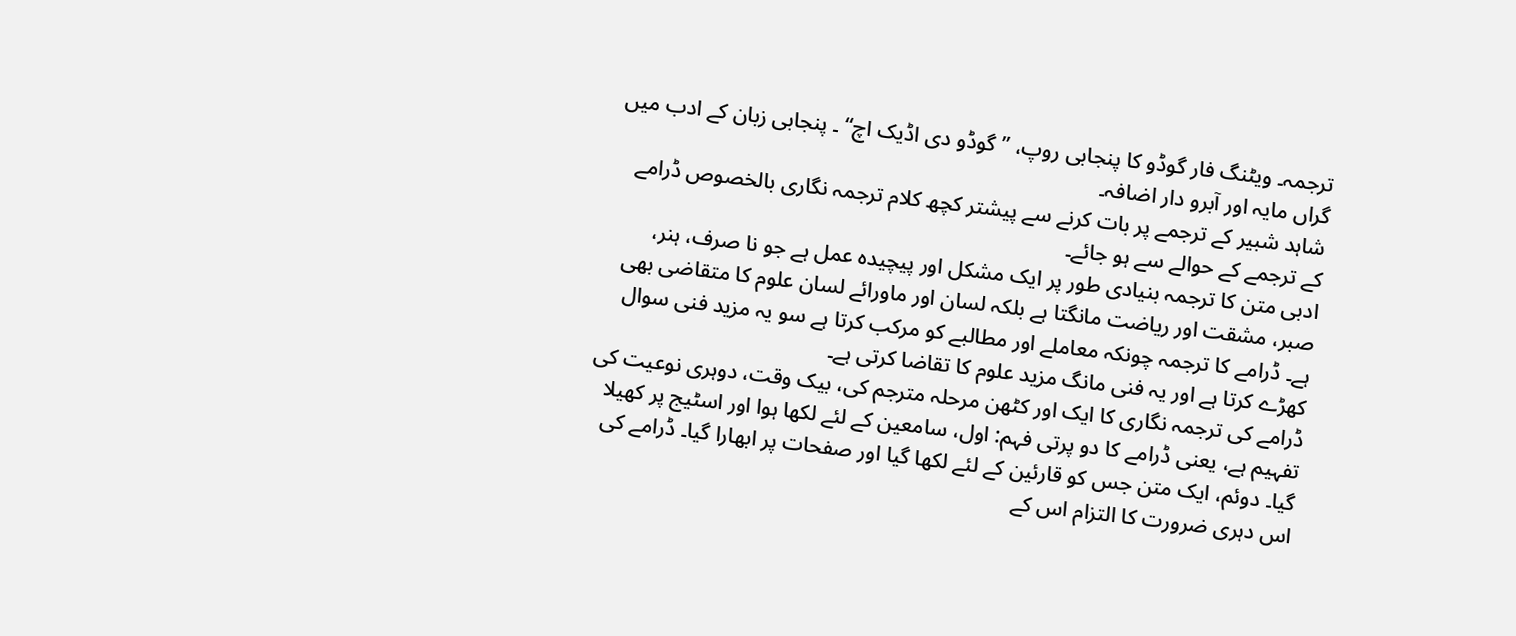ترجمہ۔ ویٹنگ فار گوڈو کا پنجابی روپ، ”گوڈو دی اڈیک اچ“ ۔ پنجابی زبان کے ادب میں گراں مایہ اور آبرو دار اضافہ۔
شاہد شبیر کے ترجمے پر بات کرنے سے پیشتر کچھ کلام ترجمہ نگاری بالخصوص ڈرامے کے ترجمے کے حوالے سے ہو جائے۔
ادبی متن کا ترجمہ بنیادی طور پر ایک مشکل اور پیچیدہ عمل ہے جو نا صرف، ہنر، صبر، مشقت اور ریاضت مانگتا ہے بلکہ لسان اور ماورائے لسان علوم کا متقاضی بھی ہے۔ ڈرامے کا ترجمہ چونکہ معاملے اور مطالبے کو مرکب کرتا ہے سو یہ مزید فنی سوال کھڑے کرتا ہے اور یہ فنی مانگ مزید علوم کا تقاضا کرتی ہے۔
ڈرامے کی ترجمہ نگاری کا ایک اور کٹھن مرحلہ مترجم کی، بیک وقت، دوہری نوعیت کی تفہیم ہے، یعنی ڈرامے کا دو پرتی فہم: اول، سامعین کے لئے لکھا ہوا اور اسٹیج پر کھیلا گیا۔ دوئم، ایک متن جس کو قارئین کے لئے لکھا گیا اور صفحات پر ابھارا گیا۔ ڈرامے کی اس دہری ضرورت کا التزام اس کے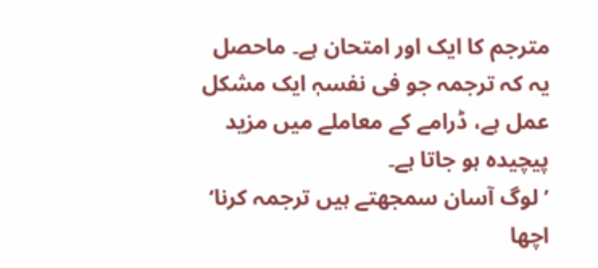مترجم کا ایک اور امتحان ہے۔ ماحصل یہ کہ ترجمہ جو فی نفسہٖ ایک مشکل عمل ہے، ڈرامے کے معاملے میں مزید پیچیدہ ہو جاتا ہے۔
’لوگ آسان سمجھتے ہیں ترجمہ کرنا‘
اچھا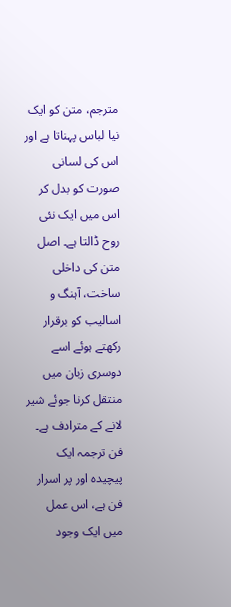مترجم، متن کو ایک نیا لباس پہناتا ہے اور اس کی لسانی صورت کو بدل کر اس میں ایک نئی روح ڈالتا ہے۔ اصل متن کی داخلی ساخت، آہنگ و اسالیب کو برقرار رکھتے ہوئے اسے دوسری زبان میں منتقل کرنا جوئے شیر لانے کے مترادف ہے۔
فن ترجمہ ایک پیچیدہ اور پر اسرار فن ہے، اس عمل میں ایک وجود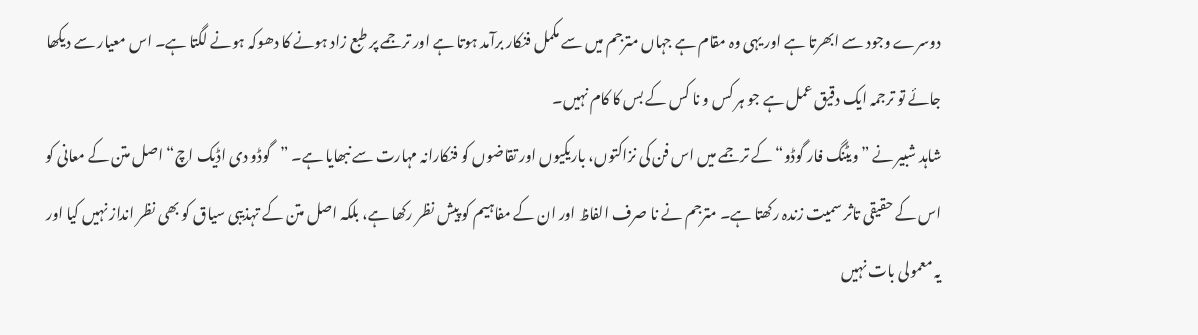دوسرے وجود سے ابھرتا ہے اور یہی وہ مقام ہے جہاں مترجم میں سے مکمل فنکار برآمد ہوتا ہے اور ترجمے پر طبع زاد ہونے کا دھوکہ ہونے لگتا ہے۔ اس معیار سے دیکھا جائے تو ترجمہ ایک دقیق عمل ہے جو ہر کس و نا کس کے بس کا کام نہیں۔
شاہد شبیر نے ”ویٹنگ فار گوڈو“ کے ترجمے میں اس فن کی نزاکتوں، باریکیوں اور تقاضوں کو فنکارانہ مہارت سے نبھایا ہے۔ ”گوڈو دی اڈیک اچ“ اصل متن کے معانی کو اس کے حقیقی تاثر سمیت زندہ رکھتا ہے۔ مترجم نے نا صرف الفاظ اور ان کے مفاہیم کو پیش نظر رکھا ہے، بلکہ اصل متن کے تہذیبی سیاق کو بھی نظر انداز نہیں کیا اور یہ معمولی بات نہیں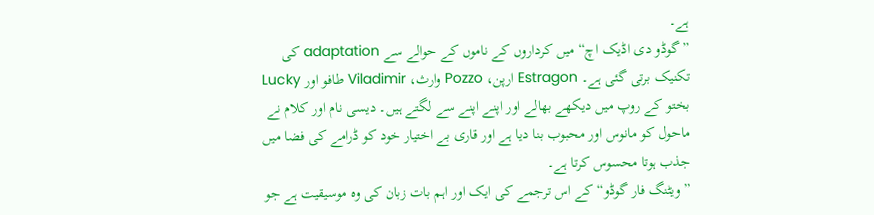ہے۔
”گوڈو دی اڈیک اچ“ میں کرداروں کے ناموں کے حوالے سے adaptation کی تکنیک برتی گئی ہے۔ Estragon ارپن، Pozzo وارث، Viladimir طافو اور Lucky بختو کے روپ میں دیکھے بھالے اور اپنے اپنے سے لگتے ہیں۔ دیسی نام اور کلام نے ماحول کو مانوس اور محبوب بنا دیا ہے اور قاری بے اختیار خود کو ڈرامے کی فضا میں جذب ہوتا محسوس کرتا ہے۔
” ویٹنگ فار گوڈو“ کے اس ترجمے کی ایک اور اہم بات زبان کی وہ موسیقیت ہے جو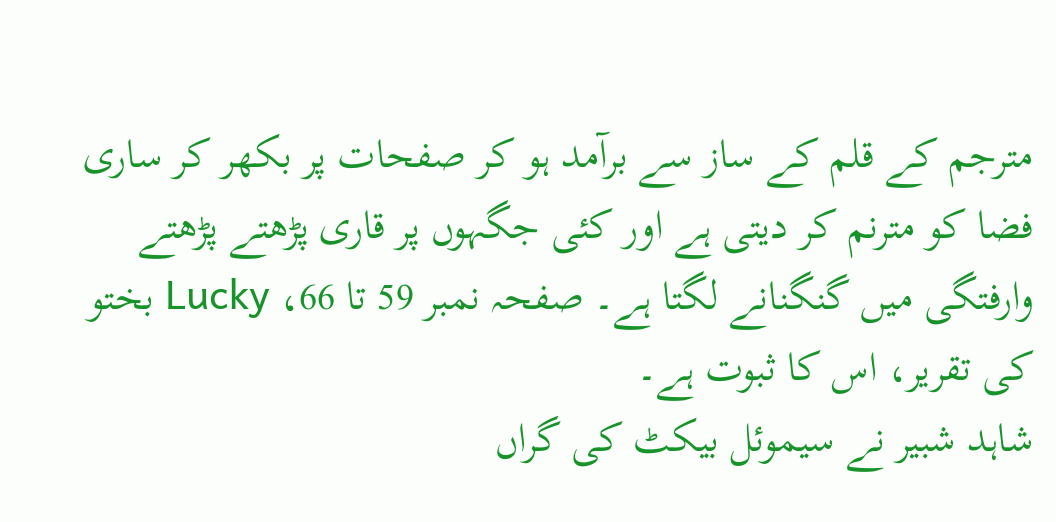مترجم کے قلم کے ساز سے برآمد ہو کر صفحات پر بکھر کر ساری فضا کو مترنم کر دیتی ہے اور کئی جگہوں پر قاری پڑھتے پڑھتے وارفتگی میں گنگنانے لگتا ہے۔ صفحہ نمبر 59 تا 66، Lucky بختو کی تقریر، اس کا ثبوت ہے۔
شاہد شبیر نے سیموئل بیکٹ کی گراں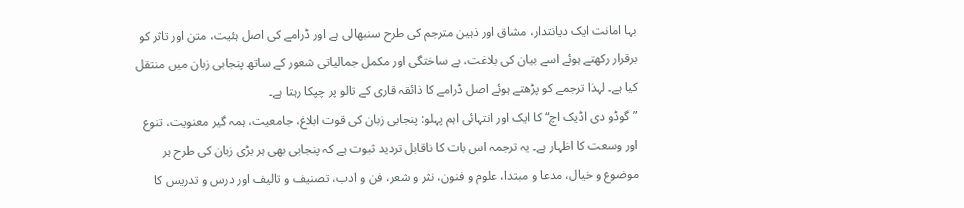بہا امانت ایک دیانتدار، مشاق اور ذہین مترجم کی طرح سنبھالی ہے اور ڈرامے کی اصل ہئیت، متن اور تاثر کو برقرار رکھتے ہوئے اسے بیان کی بلاغت، بے ساختگی اور مکمل جمالیاتی شعور کے ساتھ پنجابی زبان میں منتقل کیا ہے۔ لہذا ترجمے کو پڑھتے ہوئے اصل ڈرامے کا ذائقہ قاری کے تالو پر چپکا رہتا ہے۔
”گوڈو دی اڈیک اچ“ کا ایک اور انتہائی اہم پہلو: پنجابی زبان کی قوت ابلاغ، جامعیت، ہمہ گیر معنویت، تنوع اور وسعت کا اظہار ہے۔ یہ ترجمہ اس بات کا ناقابل تردید ثبوت ہے کہ پنجابی بھی ہر بڑی زبان کی طرح ہر موضوع و خیال، مدعا و مبتدا، علوم و فنون، نثر و شعر، فن و ادب، تصنیف و تالیف اور درس و تدریس کا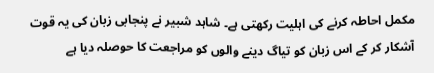مکمل احاطہ کرنے کی اہلیت رکھتی ہے۔ شاہد شبیر نے پنجابی زبان کی یہ قوت آشکار کر کے اس زبان کو تیاگ دینے والوں کو مراجعت کا حوصلہ دیا ہے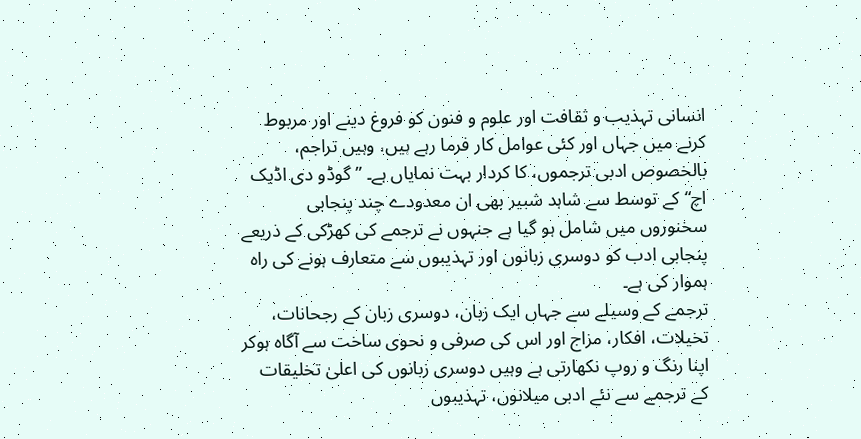انسانی تہذیب و ثقافت اور علوم و فنون کو فروغ دینے اور مربوط کرنے میں جہاں اور کئی عوامل کار فرما رہے ہیں، وہیں تراجم، بالخصوص ادبی ترجموں، کا کردار بہت نمایاں ہے۔ ”گوڈو دی اڈیک اچ“ کے توسط سے شاہد شبیر بھی ان معدودے چند پنجابی سخنوروں میں شامل ہو گیا ہے جنہوں نے ترجمے کی کھڑکی کے ذریعے پنجابی ادب کو دوسری زبانوں اور تہذیبوں سے متعارف ہونے کی راہ ہموار کی ہے۔
ترجمے کے وسیلے سے جہاں ایک زبان، دوسری زبان کے رجحانات، تخیلات، افکار، مزاج اور اس کی صرفی و نحوی ساخت سے آگاہ ہوکر اپنا رنگ و روپ نکھارتی ہے وہیں دوسری زبانوں کی اعلیٰ تخلیقات کے ترجمے سے نئے ادبی میلانوں، تہذیبوں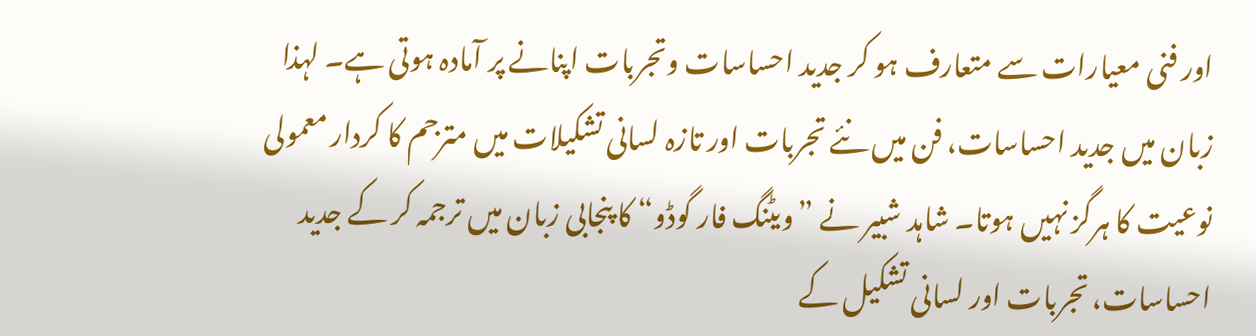اور فنی معیارات سے متعارف ہو کر جدید احساسات وتجربات اپنانے پر آمادہ ہوتی ہے۔ لہذا زبان میں جدید احساسات، فن میں نئے تجربات اور تازہ لسانی تشکیلات میں مترجم کا کردار معمولی نوعیت کا ہرگز نہیں ہوتا۔ شاہد شبیر نے ”ویٹنگ فار گوڈو“ کا پنجابی زبان میں ترجمہ کر کے جدید احساسات، تجربات اور لسانی تشکیل کے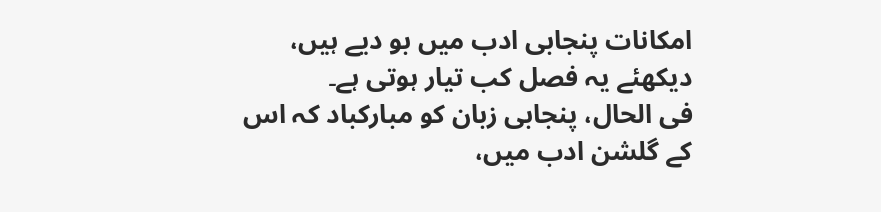امکانات پنجابی ادب میں بو دیے ہیں، دیکھئے یہ فصل کب تیار ہوتی ہے۔
فی الحال، پنجابی زبان کو مبارکباد کہ اس کے گلشن ادب میں،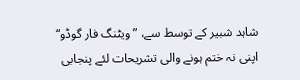شاہد شبیر کے توسط سے، ”ویٹنگ فار گوڈو“ اپنی نہ ختم ہونے والی تشریحات لئے پنجابی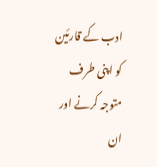ادب کے قارئین کو اپنی طرف متوجہ کرنے اور ان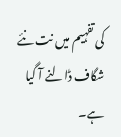کی تفہیم میں نت نئے شگاف ڈالنے آ گیا ہے۔